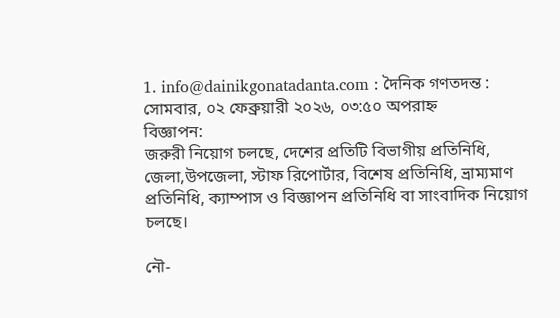1. info@dainikgonatadanta.com : দৈনিক গণতদন্ত :
সোমবার, ০২ ফেব্রুয়ারী ২০২৬, ০৩:৫০ অপরাহ্ন
বিজ্ঞাপন:
জরুরী নিয়োগ চলছে, দেশের প্রতিটি বিভাগীয় প্রতিনিধি, জেলা,উপজেলা, স্টাফ রিপোর্টার, বিশেষ প্রতিনিধি, ভ্রাম্যমাণ প্রতিনিধি, ক্যাম্পাস ও বিজ্ঞাপন প্রতিনিধি বা সাংবাদিক নিয়োগ চলছে।

নৌ-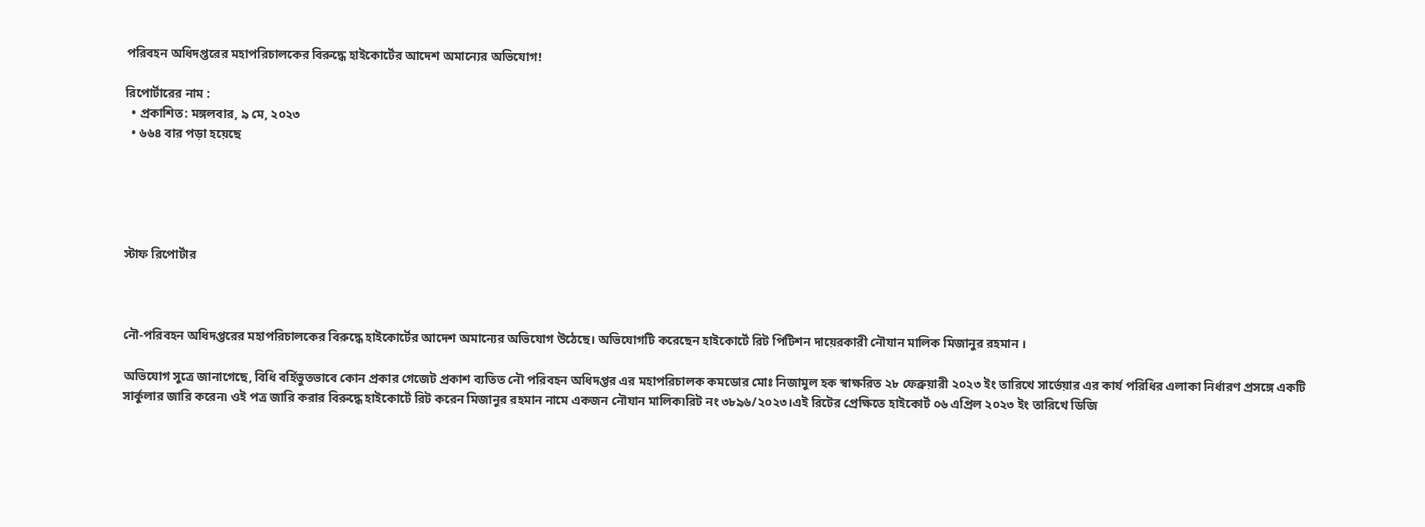পরিবহন অধিদপ্তরের মহাপরিচালকের বিরুদ্ধে হাইকোর্টের আদেশ অমান্যের অভিযোগ!

রিপোর্টারের নাম :
  • প্রকাশিত: মঙ্গলবার, ৯ মে, ২০২৩
  • ৬৬৪ বার পড়া হয়েছে





স্টাফ রিপোর্টার



নৌ-পরিবহন অধিদপ্তরের মহাপরিচালকের বিরুদ্ধে হাইকোর্টের আদেশ অমান্যের অভিযোগ উঠেছে। অভিযোগটি করেছেন হাইকোর্টে রিট পিটিশন দায়েরকারী নৌযান মালিক মিজানুর রহমান ।

অভিযোগ সুত্রে জানাগেছে, বিধি বর্হিভুতভাবে কোন প্রকার গেজেট প্রকাশ ব্যতিত নৌ পরিবহন অধিদপ্তর এর মহাপরিচালক কমডোর মোঃ নিজামুল হক স্বাক্ষরিত ২৮ ফেব্রুয়ারী ২০২৩ ইং তারিখে সার্ভেয়ার এর কার্য পরিধির এলাকা নির্ধারণ প্রসঙ্গে একটি সার্কুলার জারি করেন৷ ওই পত্র জারি করার বিরুদ্ধে হাইকোর্টে রিট করেন মিজানুর রহমান নামে একজন নৌযান মালিক৷রিট নং ৩৮৯৬/২০২৩।এই রিটের প্রেক্ষিতে হাইকোর্ট ০৬ এপ্রিল ২০২৩ ইং তারিখে ডিজি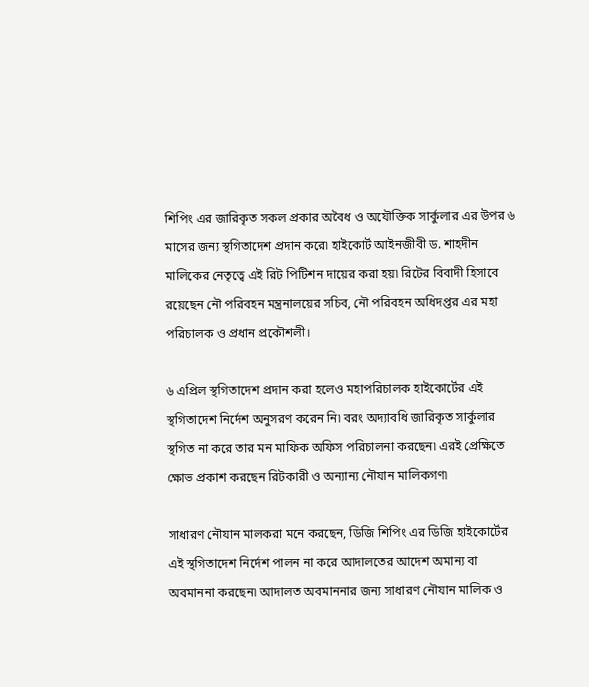শিপিং এর জারিকৃত সকল প্রকার অবৈধ ও অযৌক্তিক সার্কুলার এর উপর ৬ মাসের জন্য স্থগিতাদেশ প্রদান করে৷ হাইকোর্ট আইনজীবী ড. শাহদীন মালিকের নেতৃত্বে এই রিট পিটিশন দায়ের করা হয়৷ রিটের বিবাদী হিসাবে রয়েছেন নৌ পরিবহন মন্ত্রনালয়ের সচিব, নৌ পরিবহন অধিদপ্তর এর মহা পরিচালক ও প্রধান প্রকৌশলী।

৬ এপ্রিল স্থগিতাদেশ প্রদান করা হলেও মহাপরিচালক হাইকোর্টের এই স্থগিতাদেশ নির্দেশ অনুসরণ করেন নি৷ বরং অদ্যাবধি জারিকৃত সার্কুলার স্থগিত না করে তার মন মাফিক অফিস পরিচালনা করছেন৷ এরই প্রেক্ষিতে ক্ষোভ প্রকাশ করছেন রিটকারী ও অন্যান্য নৌযান মালিকগণ৷

সাধারণ নৌযান মালকরা মনে করছেন, ডিজি শিপিং এর ডিজি হাইকোর্টের এই স্থগিতাদেশ নির্দেশ পালন না করে আদালতের আদেশ অমান্য বা অবমাননা করছেন৷ আদালত অবমাননার জন্য সাধারণ নৌযান মালিক ও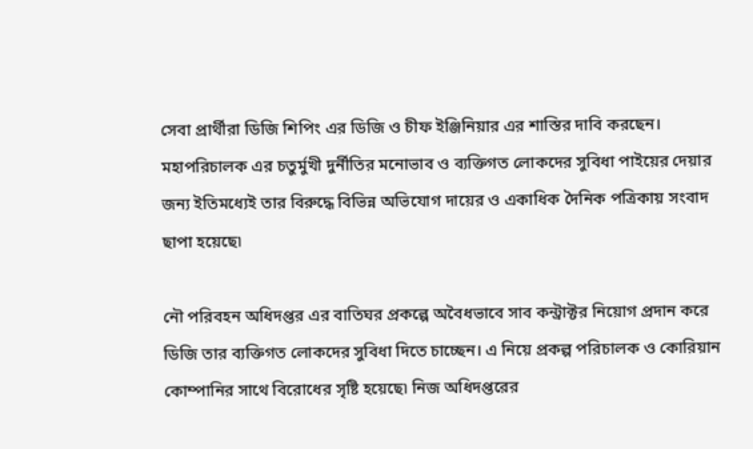সেবা প্রার্থীরা ডিজি শিপিং এর ডিজি ও চীফ ইঞ্জিনিয়ার এর শাস্তির দাবি করছেন। মহাপরিচালক এর চতুর্মুখী দুর্নীতির মনোভাব ও ব্যক্তিগত লোকদের সুবিধা পাইয়ের দেয়ার জন্য ইতিমধ্যেই তার বিরুদ্ধে বিভিন্ন অভিযোগ দায়ের ও একাধিক দৈনিক পত্রিকায় সংবাদ ছাপা হয়েছে৷

নৌ পরিবহন অধিদপ্তর এর বাতিঘর প্রকল্পে অবৈধভাবে সাব কন্ট্রাক্টর নিয়োগ প্রদান করে ডিজি তার ব্যক্তিগত লোকদের সুবিধা দিতে চাচ্ছেন। এ নিয়ে প্রকল্প পরিচালক ও কোরিয়ান কোম্পানির সাথে বিরোধের সৃষ্টি হয়েছে৷ নিজ অধিদপ্তরের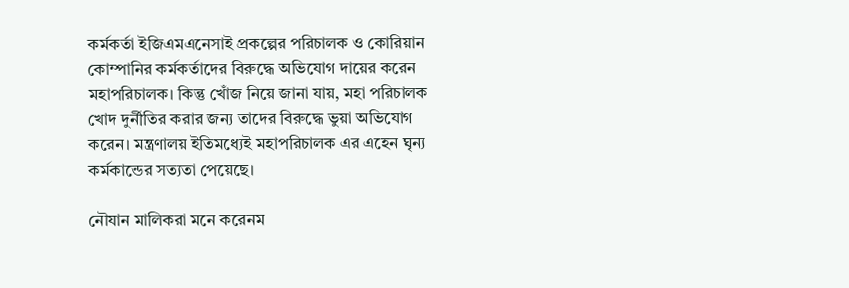কর্মকর্তা ইজিএমএনেসাই প্রকল্পের পরিচালক ও কোরিয়ান কোম্পানির কর্মকর্তাদের বিরুদ্ধে অভিযোগ দায়ের করেন মহাপরিচালক। কিন্তু খোঁজ নিয়ে জানা যায়, মহা পরিচালক খোদ দুর্নীতির করার জন্য তাদের বিরুদ্ধে ভুয়া অভিযোগ করেন। মন্ত্রণালয় ইতিমধ্যেই মহাপরিচালক এর এহেন ঘৃন্য কর্মকান্ডের সত্যতা পেয়েছে।

নৌযান মালিকরা মনে করেনম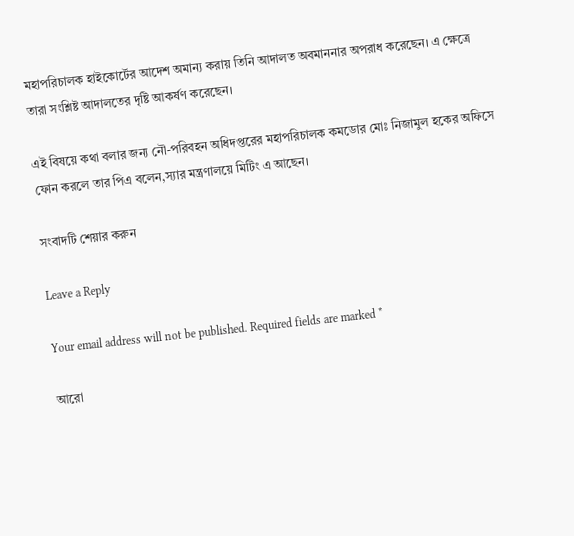মহাপরিচালক হাইকোর্টের আদেশ অমান্য করায় তিনি আদালত অবমাননার অপরাধ করেছেন। এ ক্ষেত্রে তারা সংশ্লিষ্ট আদালতের দৃষ্টি আকর্ষণ করেছেন।

এই বিষয়ে কথা বলার জন্য নৌ-পরিবহন অধিদপ্তরের মহাপরিচালক কমডোর মোঃ নিজামুল হকের অফিসে ফোন করলে তার পিএ বলেন,স্যার মন্ত্রণালয়ে মিটিং এ আছেন।

সংবাদটি শেয়ার করুন

Leave a Reply

Your email address will not be published. Required fields are marked *

আরো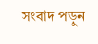সংবাদ পড়ুন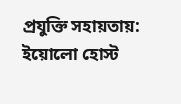প্রযুক্তি সহায়তায়: ইয়োলো হোস্ট